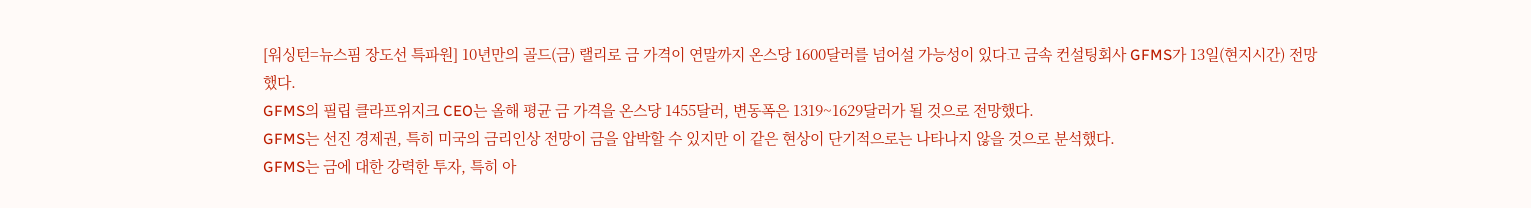[워싱턴=뉴스핌 장도선 특파원] 10년만의 골드(금) 랠리로 금 가격이 연말까지 온스당 1600달러를 넘어설 가능성이 있다고 금속 컨설팅회사 GFMS가 13일(현지시간) 전망했다.
GFMS의 필립 클라프위지크 CEO는 올해 평균 금 가격을 온스당 1455달러, 변동폭은 1319~1629달러가 될 것으로 전망했다.
GFMS는 선진 경제권, 특히 미국의 금리인상 전망이 금을 압박할 수 있지만 이 같은 현상이 단기적으로는 나타나지 않을 것으로 분석했다.
GFMS는 금에 대한 강력한 투자, 특히 아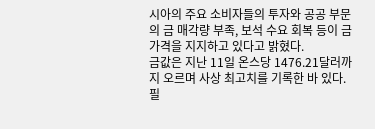시아의 주요 소비자들의 투자와 공공 부문의 금 매각량 부족, 보석 수요 회복 등이 금 가격을 지지하고 있다고 밝혔다.
금값은 지난 11일 온스당 1476.21달러까지 오르며 사상 최고치를 기록한 바 있다.
필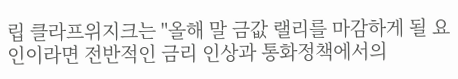립 클라프위지크는 "올해 말 금값 랠리를 마감하게 될 요인이라면 전반적인 금리 인상과 통화정책에서의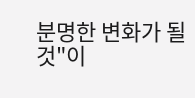분명한 변화가 될 것"이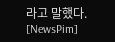라고 말했다.
[NewsPim]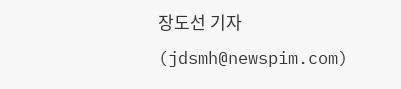장도선 기자 (jdsmh@newspim.com)